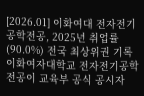[2026.01] 이화여대 전자전기공학전공, 2025년 취업률 (90.0%) 전국 최상위권 기록
이화여자대학교 전자전기공학전공이 교육부 공식 공시자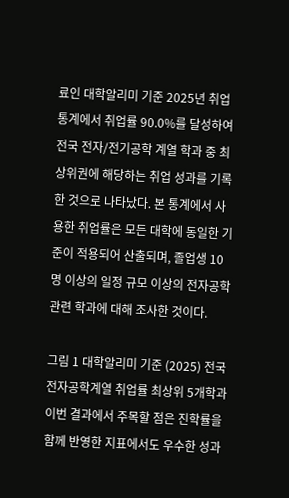료인 대학알리미 기준 2025년 취업 통계에서 취업률 90.0%를 달성하여 전국 전자/전기공학 계열 학과 중 최상위권에 해당하는 취업 성과를 기록한 것으로 나타났다. 본 통계에서 사용한 취업률은 모든 대학에 동일한 기준이 적용되어 산출되며, 졸업생 10명 이상의 일정 규모 이상의 전자공학 관련 학과에 대해 조사한 것이다.

그림 1 대학알리미 기준 (2025) 전국 전자공학계열 취업률 최상위 5개학과
이번 결과에서 주목할 점은 진학률을 함께 반영한 지표에서도 우수한 성과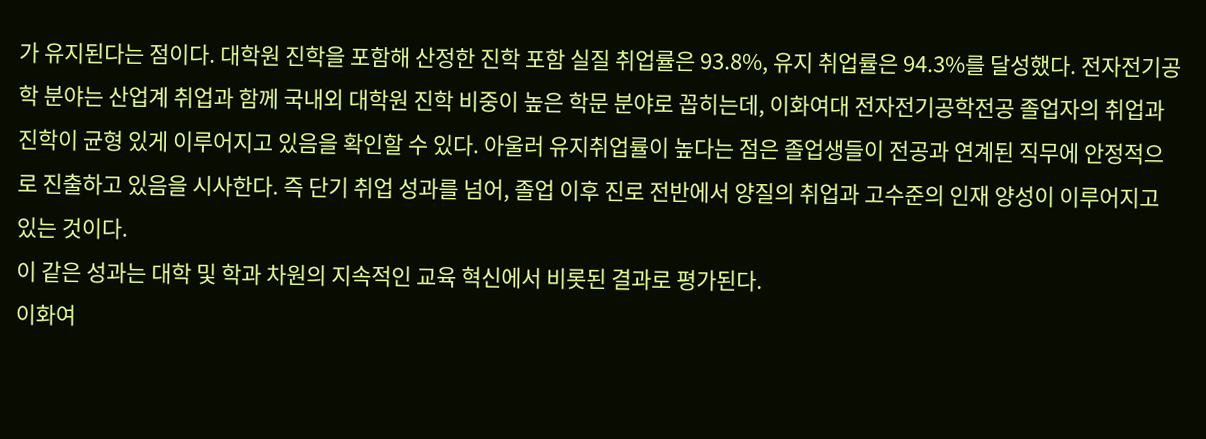가 유지된다는 점이다. 대학원 진학을 포함해 산정한 진학 포함 실질 취업률은 93.8%, 유지 취업률은 94.3%를 달성했다. 전자전기공학 분야는 산업계 취업과 함께 국내외 대학원 진학 비중이 높은 학문 분야로 꼽히는데, 이화여대 전자전기공학전공 졸업자의 취업과 진학이 균형 있게 이루어지고 있음을 확인할 수 있다. 아울러 유지취업률이 높다는 점은 졸업생들이 전공과 연계된 직무에 안정적으로 진출하고 있음을 시사한다. 즉 단기 취업 성과를 넘어, 졸업 이후 진로 전반에서 양질의 취업과 고수준의 인재 양성이 이루어지고 있는 것이다.
이 같은 성과는 대학 및 학과 차원의 지속적인 교육 혁신에서 비롯된 결과로 평가된다.
이화여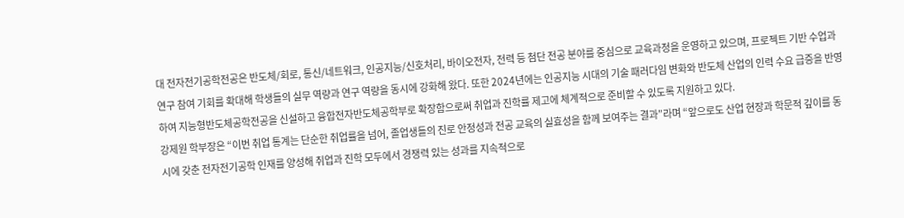대 전자전기공학전공은 반도체/회로, 통신/네트워크, 인공지능/신호처리, 바이오전자, 전력 등 첨단 전공 분야를 중심으로 교육과정을 운영하고 있으며, 프로젝트 기반 수업과 연구 참여 기회를 확대해 학생들의 실무 역량과 연구 역량을 동시에 강화해 왔다. 또한 2024년에는 인공지능 시대의 기술 패러다임 변화와 반도체 산업의 인력 수요 급증을 반영하여 지능형반도체공학전공을 신설하고 융합전자반도체공학부로 확장함으로써 취업과 진학률 제고에 체계적으로 준비할 수 있도록 지원하고 있다.
강제원 학부장은 “이번 취업 통계는 단순한 취업률을 넘어, 졸업생들의 진로 안정성과 전공 교육의 실효성을 함께 보여주는 결과”라며 “앞으로도 산업 현장과 학문적 깊이를 동시에 갖춘 전자전기공학 인재를 양성해 취업과 진학 모두에서 경쟁력 있는 성과를 지속적으로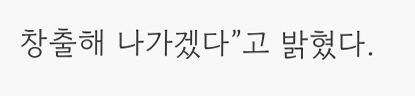창출해 나가겠다”고 밝혔다.